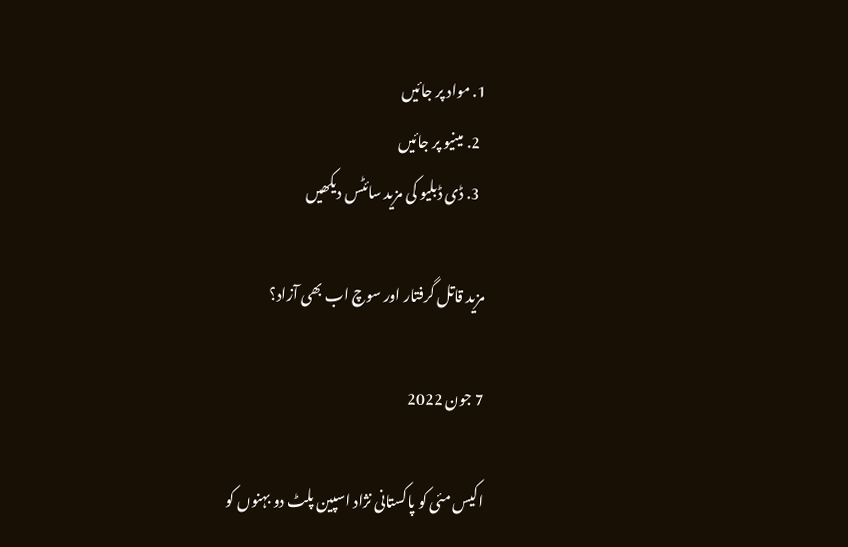1. مواد پر جائیں
  2. مینیو پر جائیں
  3. ڈی ڈبلیو کی مزید سائٹس دیکھیں

مزید قاتل گرفتار اور سوچ اب بھی آزاد؟

7 جون 2022

اکیس مئی کو پاکستانی نژاد اسپین پلٹ دو بہنوں کو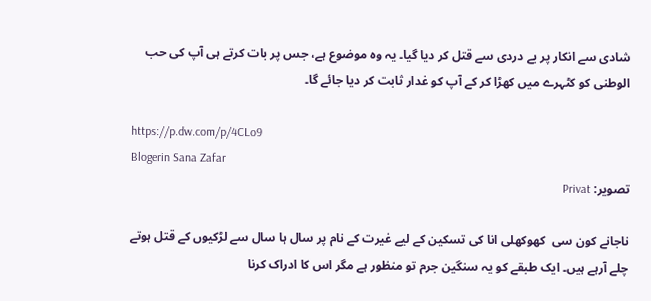شادی سے انکار پر بے دردی سے قتل کر دیا گیا۔ یہ وہ موضوع ہے، جس پر بات کرتے ہی آپ کی حب الوطنی کو کٹہرے میں کھڑا کر کے آپ کو غدار ثابت کر دیا جائے گا۔

https://p.dw.com/p/4CLo9
Blogerin Sana Zafar
تصویر: Privat

ناجانے کون سی  کھوکھلی انا کی تسکین کے لیے غیرت کے نام پر سال ہا سال سے لڑکیوں کے قتل ہوتے چلے آرہے ہیں۔ ایک طبقے کو یہ سنگین جرم تو منظور ہے مگر اس کا ادراک کرنا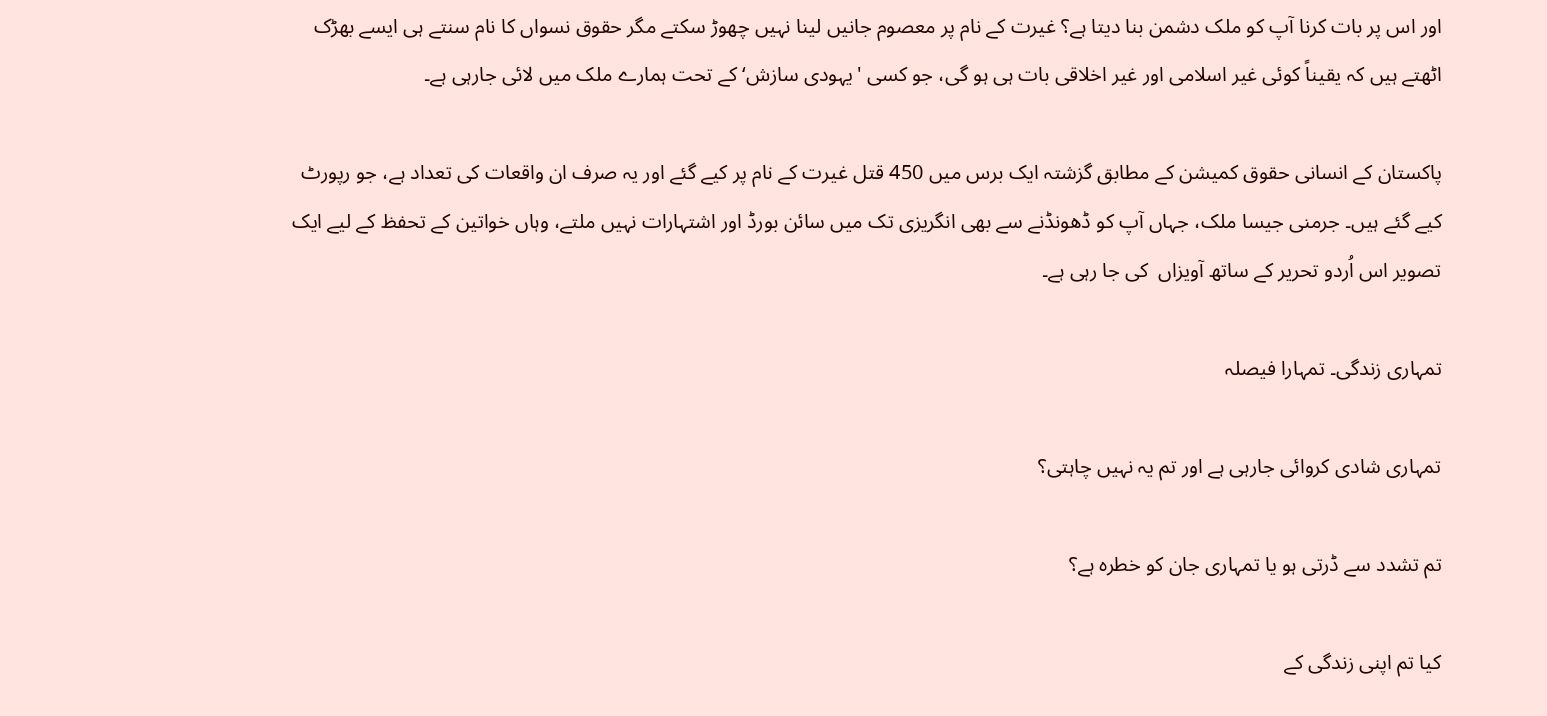اور اس پر بات کرنا آپ کو ملک دشمن بنا دیتا ہے؟ غیرت کے نام پر معصوم جانیں لینا نہیں چھوڑ سکتے مگر حقوق نسواں کا نام سنتے ہی ایسے بھڑک اٹھتے ہیں کہ یقیناً کوئی غیر اسلامی اور غیر اخلاقی بات ہی ہو گی، جو کسی 'یہودی سازش‘ کے تحت ہمارے ملک میں لائی جارہی ہے۔

پاکستان کے انسانی حقوق کمیشن کے مطابق گزشتہ ایک برس میں 450 قتل غیرت کے نام پر کیے گئے اور یہ صرف ان واقعات کی تعداد ہے، جو رپورٹ کیے گئے ہیں۔ جرمنی جیسا ملک، جہاں آپ کو ڈھونڈنے سے بھی انگریزی تک میں سائن بورڈ اور اشتہارات نہیں ملتے، وہاں خواتین کے تحفظ کے لیے ایک تصویر اس اُردو تحریر کے ساتھ آویزاں  کی جا رہی ہے۔

تمہاری زندگی۔ تمہارا فیصلہ

تمہاری شادی کروائی جارہی ہے اور تم یہ نہیں چاہتی؟

تم تشدد سے ڈرتی ہو یا تمہاری جان کو خطرہ ہے؟

کیا تم اپنی زندگی کے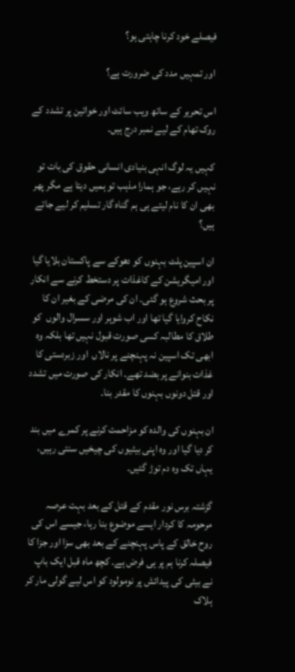فیصلے خود کرنا چاہتی ہو؟

اور تمہیں مدد کی ضرورت ہے؟

اس تحریر کے ساتھ ویب سائٹ اور خواتین پر تشدد کے روک تھام کے لیے نمبر درج ہیں۔

کہیں یہ لوگ انہی بنیادی انسانی حقوق کی بات تو نہیں کر رہے، جو ہمارا مذہب تو ہمیں دیتا ہے مگر پھر بھی ان کا نام لیتے ہی ہم گناہ گار تسلیم کر لیے جاتے ہیں؟

ان اسپین پلٹ بہنوں کو دھوکے سے پاکستان بلایا گیا اور امیگریشن کے کاغذات پر دستخط کرنے سے انکار پر بحث شروع ہو گئی۔ ان کی مرضی کے بغیر ان کا نکاح کروایا گیا تھا اور اب شوہر اور سسرال والوں  کو طلاق کا مطالبہ کسی صورت قبول نہیں تھا بلکہ وہ ابھی تک اسپین نہ پہنچنے پر نالاں  اور زبردستی کا غذات بنوانے پر بضد تھے۔ انکار کی صورت میں تشدد اور قتل دونوں بہنوں کا مقدر بنا۔

ان بہنوں کی والدہ کو مزاحمت کرنے پر کمرے میں بند کر دیا گیا اور وہ اپنی بیٹیوں کی چیخیں سنتی رہیں، یہاں تک وہ دم توڑ گئیں۔

گزشتہ برس نور مقدم کے قتل کے بعد بہت عرصہ مرحومہ کا کردار ایسے موضوع بنا رہا، جیسے اس کی روح خالق کے پاس پہنچنے کے بعد بھی سزا اور جزا کا فیصلہ کرنا ہم پر ہی فرض ہے۔ کچھ ماہ قبل ایک باپ نے بیٹی کی پیدائش پر نومولود کو اس لیے گولی مار کر ہلاک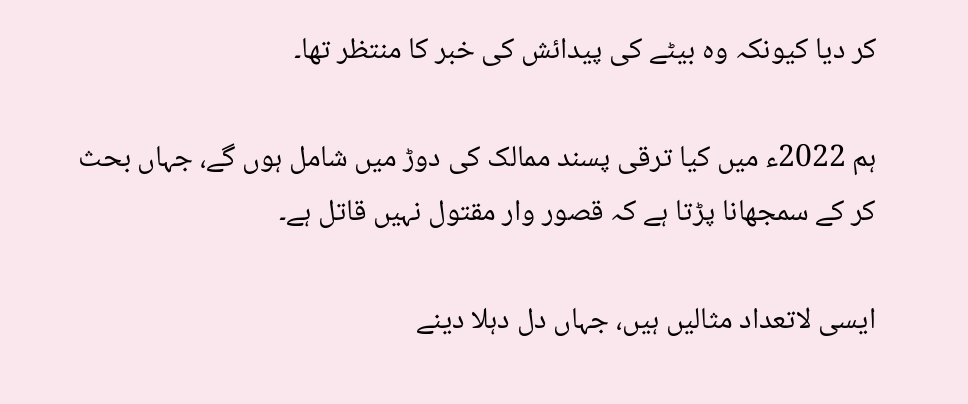کر دیا کیونکہ وہ بیٹے کی پیدائش کی خبر کا منتظر تھا۔

ہم 2022ء میں کیا ترقی پسند ممالک کی دوڑ میں شامل ہوں گے، جہاں بحث کر کے سمجھانا پڑتا ہے کہ قصور وار مقتول نہیں قاتل ہے۔

ایسی لاتعداد مثالیں ہیں، جہاں دل دہلا دینے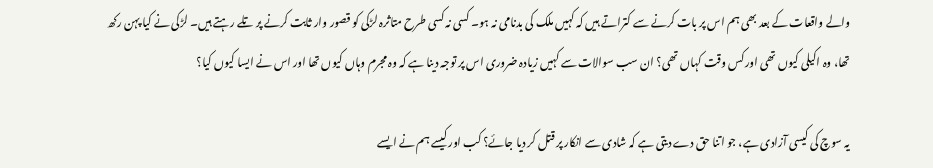والے واقعات کے بعد بھی ہم اس پر بات کرنے سے کتراتے ہیں کہ کہیں ملک کی بدنامی نہ ہو۔ کسی نہ کسی طرح متاثرہ لڑکی کو قصور وار ثابت کرنے پر تلے رہتے ہیں۔ لڑکی نے کیا پہن رکھ تھا، وہ اکیلی کیوں تھی اور کس وقت کہاں تھی؟ ان سب سوالات سے کہیں زیادہ ضروری اس پر توجہ دینا ہے کہ وہ مجرم وہاں کیوں تھا اور اس نے ایسا کیوں کیا؟

یہ سوچ کی کیسی آزادی ہے، جو اتنا حق دے دیتی ہے کہ شادی سے انکار پر قتل کر دیا جائے؟ کب اور کیسے ہم نے ایسے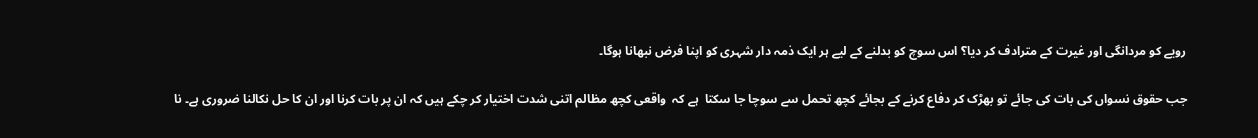رویے کو مردانگی اور غیرت کے مترادف کر دیا؟ اس سوچ کو بدلنے کے لیے ہر ایک ذمہ دار شہری کو اپنا فرض نبھانا ہوگا۔

جب حقوق نسواں کی بات کی جائے تو بھڑک کر دفاع کرنے کے بجائے کچھ تحمل سے سوچا جا سکتا  ہے کہ  واقعی کچھ مظالم اتنی شدت اختیار کر چکے ہیں کہ ان پر بات کرنا اور ان کا حل نکالنا ضروری ہے۔ نا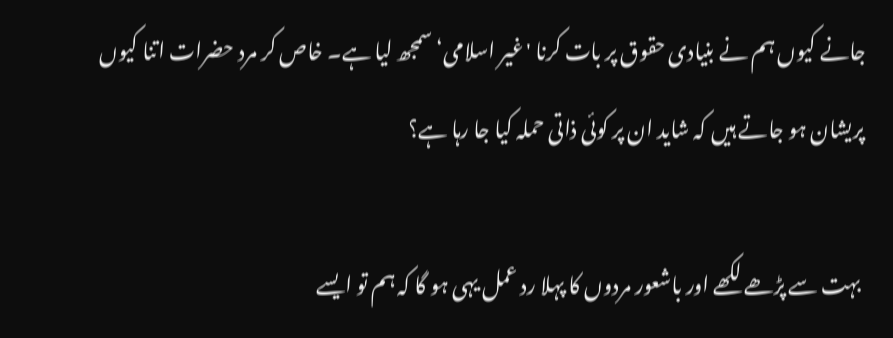جانے کیوں ہم نے بنیادی حقوق پر بات کرنا 'غیر اسلامی‘ سمجھ لیا ہے۔ خاص کر مرد حضرات اتنا کیوں پریشان ہو جاتے ہیں کہ شاید ان پر کوئی ذاتی حملہ کیا جا رہا ہے؟

 بہت سے پڑھے لکھے اور باشعور مردوں کا پہلا رد عمل یہی ہو گا کہ ہم تو ایسے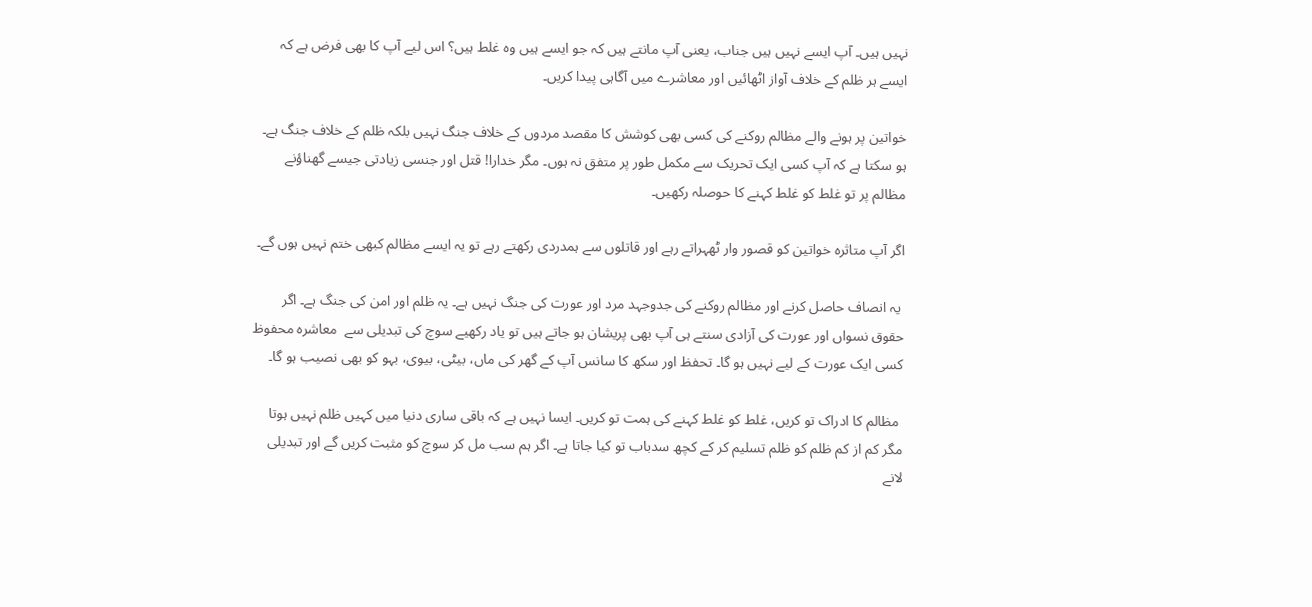نہیں ہیں۔ آپ ایسے نہیں ہیں جناب، یعنی آپ مانتے ہیں کہ جو ایسے ہیں وہ غلط ہیں؟ اس لیے آپ کا بھی فرض ہے کہ ایسے ہر ظلم کے خلاف آواز اٹھائیں اور معاشرے میں آگاہی پیدا کریں۔

خواتین پر ہونے والے مظالم روکنے کی کسی بھی کوشش کا مقصد مردوں کے خلاف جنگ نہیں بلکہ ظلم کے خلاف جنگ ہے۔ ہو سکتا ہے کہ آپ کسی ایک تحریک سے مکمل طور پر متفق نہ ہوں۔ مگر خدارا! قتل اور جنسی زیادتی جیسے گھناؤنے مظالم پر تو غلط کو غلط کہنے کا حوصلہ رکھیں۔

اگر آپ متاثرہ خواتین کو قصور وار ٹھہراتے رہے اور قاتلوں سے ہمدردی رکھتے رہے تو یہ ایسے مظالم کبھی ختم نہیں ہوں گے۔

 یہ انصاف حاصل کرنے اور مظالم روکنے کی جدوجہد مرد اور عورت کی جنگ نہیں ہے۔ یہ ظلم اور امن کی جنگ ہے۔ اگر حقوق نسواں اور عورت کی آزادی سنتے ہی آپ بھی پریشان ہو جاتے ہیں تو یاد رکھیے سوچ کی تبدیلی سے  معاشرہ محفوظ کسی ایک عورت کے لیے نہیں ہو گا۔ تحفظ اور سکھ کا سانس آپ کے گھر کی ماں، بیٹی، بیوی، بہو کو بھی نصیب ہو گا۔

 مظالم کا ادراک تو کریں، غلط کو غلط کہنے کی ہمت تو کریں۔ ایسا نہیں ہے کہ باقی ساری دنیا میں کہیں ظلم نہیں ہوتا مگر کم از کم ظلم کو ظلم تسلیم کر کے کچھ سدباب تو کیا جاتا ہے۔ اگر ہم سب مل کر سوچ کو مثبت کریں گے اور تبدیلی لانے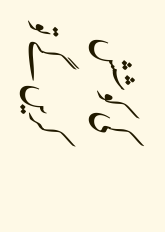کی کوشش کریں گے تو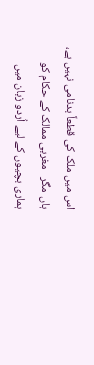اس میں ملک کی قطعاً بدنامی نہیں ہے، ہاں مگر   مغربی ممالک کے حکام کو ہماری بچیوں کے لیے اُردو زبان میں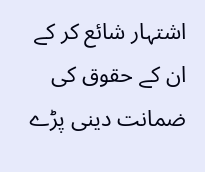اشتہار شائع کر کے ان کے حقوق کی ضمانت دینی پڑے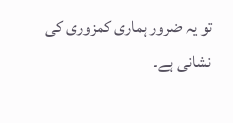تو یہ ضرور ہماری کمزوری کی نشانی ہے۔